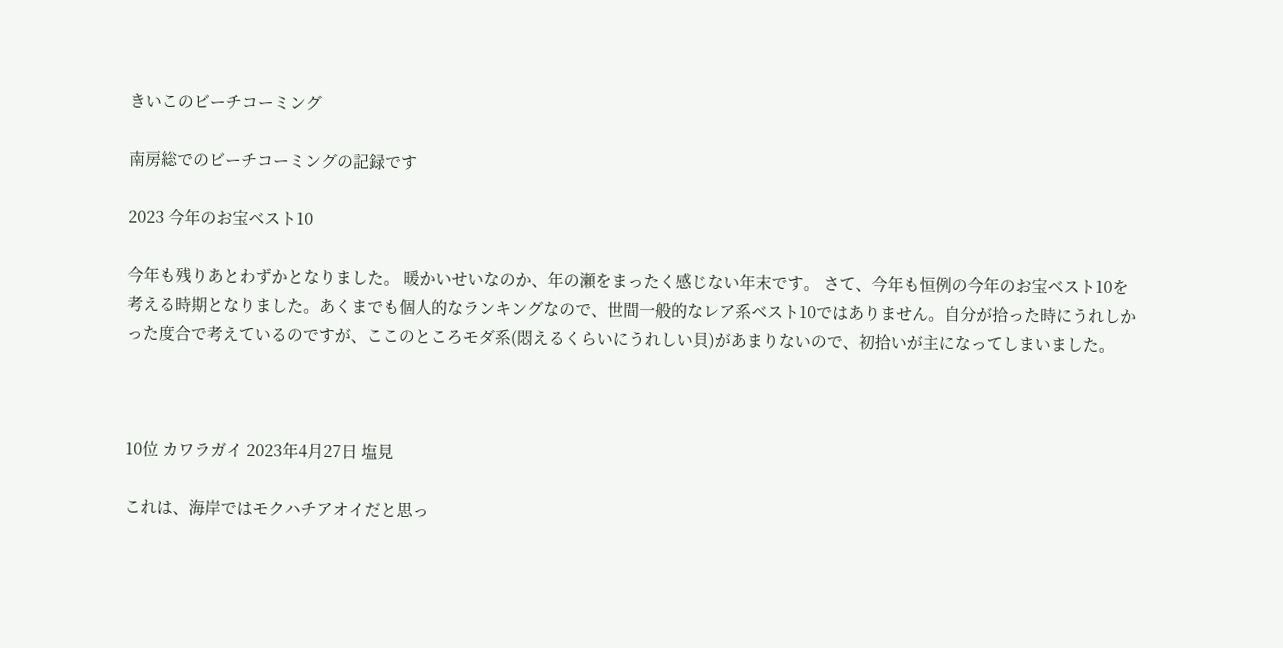きいこのビーチコーミング

南房総でのビーチコーミングの記録です

2023 今年のお宝ベスト10

今年も残りあとわずかとなりました。 暖かいせいなのか、年の瀬をまったく感じない年末です。 さて、今年も恒例の今年のお宝ベスト10を考える時期となりました。あくまでも個人的なランキングなので、世間一般的なレア系ベスト10ではありません。自分が拾った時にうれしかった度合で考えているのですが、ここのところモダ系(悶えるくらいにうれしい貝)があまりないので、初拾いが主になってしまいました。



10位 カワラガイ 2023年4月27日 塩見

これは、海岸ではモクハチアオイだと思っ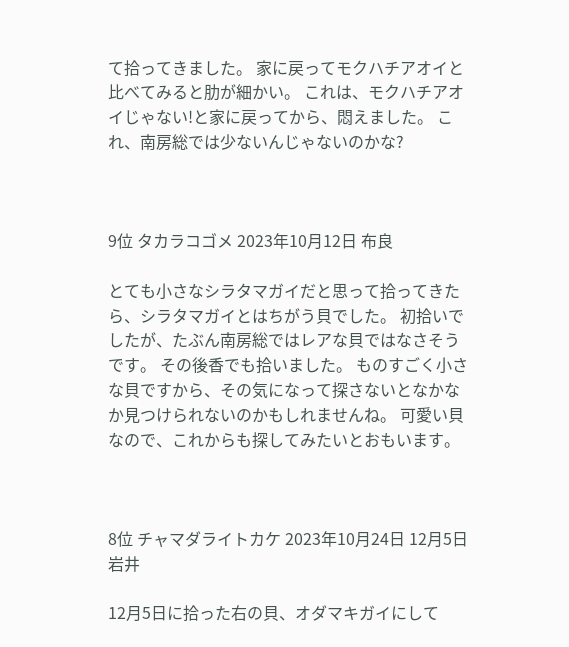て拾ってきました。 家に戻ってモクハチアオイと比べてみると肋が細かい。 これは、モクハチアオイじゃない!と家に戻ってから、悶えました。 これ、南房総では少ないんじゃないのかな?



9位 タカラコゴメ 2023年10月12日 布良

とても小さなシラタマガイだと思って拾ってきたら、シラタマガイとはちがう貝でした。 初拾いでしたが、たぶん南房総ではレアな貝ではなさそうです。 その後香でも拾いました。 ものすごく小さな貝ですから、その気になって探さないとなかなか見つけられないのかもしれませんね。 可愛い貝なので、これからも探してみたいとおもいます。



8位 チャマダライトカケ 2023年10月24日 12月5日 岩井

12月5日に拾った右の貝、オダマキガイにして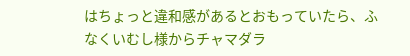はちょっと違和感があるとおもっていたら、ふなくいむし様からチャマダラ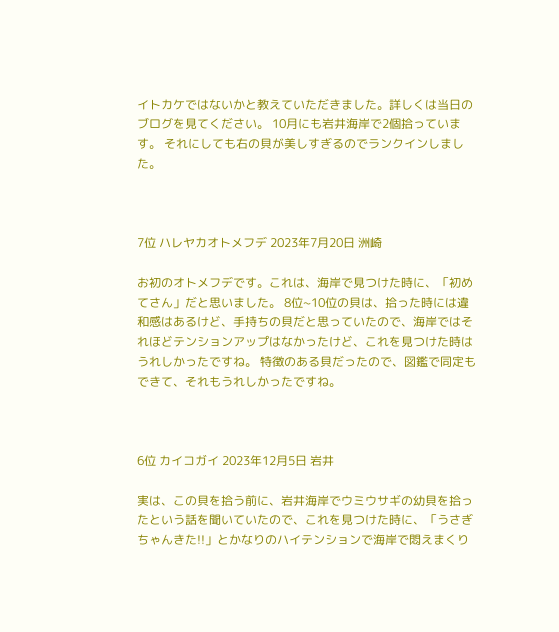イトカケではないかと教えていただきました。詳しくは当日のブログを見てください。 10月にも岩井海岸で2個拾っています。 それにしても右の貝が美しすぎるのでランクインしました。



7位 ハレヤカオトメフデ 2023年7月20日 洲崎

お初のオトメフデです。これは、海岸で見つけた時に、「初めてさん」だと思いました。 8位~10位の貝は、拾った時には違和感はあるけど、手持ちの貝だと思っていたので、海岸ではそれほどテンションアップはなかったけど、これを見つけた時はうれしかったですね。 特徴のある貝だったので、図鑑で同定もできて、それもうれしかったですね。



6位 カイコガイ 2023年12月5日 岩井

実は、この貝を拾う前に、岩井海岸でウミウサギの幼貝を拾ったという話を聞いていたので、これを見つけた時に、「うさぎちゃんきた!!」とかなりのハイテンションで海岸で悶えまくり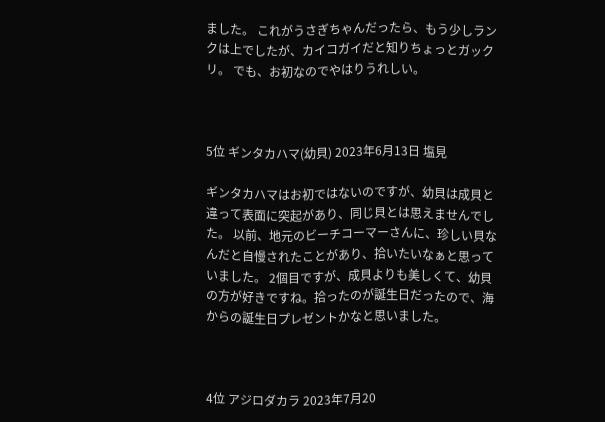ました。 これがうさぎちゃんだったら、もう少しランクは上でしたが、カイコガイだと知りちょっとガックリ。 でも、お初なのでやはりうれしい。



5位 ギンタカハマ(幼貝) 2023年6月13日 塩見

ギンタカハマはお初ではないのですが、幼貝は成貝と違って表面に突起があり、同じ貝とは思えませんでした。 以前、地元のビーチコーマーさんに、珍しい貝なんだと自慢されたことがあり、拾いたいなぁと思っていました。 2個目ですが、成貝よりも美しくて、幼貝の方が好きですね。拾ったのが誕生日だったので、海からの誕生日プレゼントかなと思いました。



4位 アジロダカラ 2023年7月20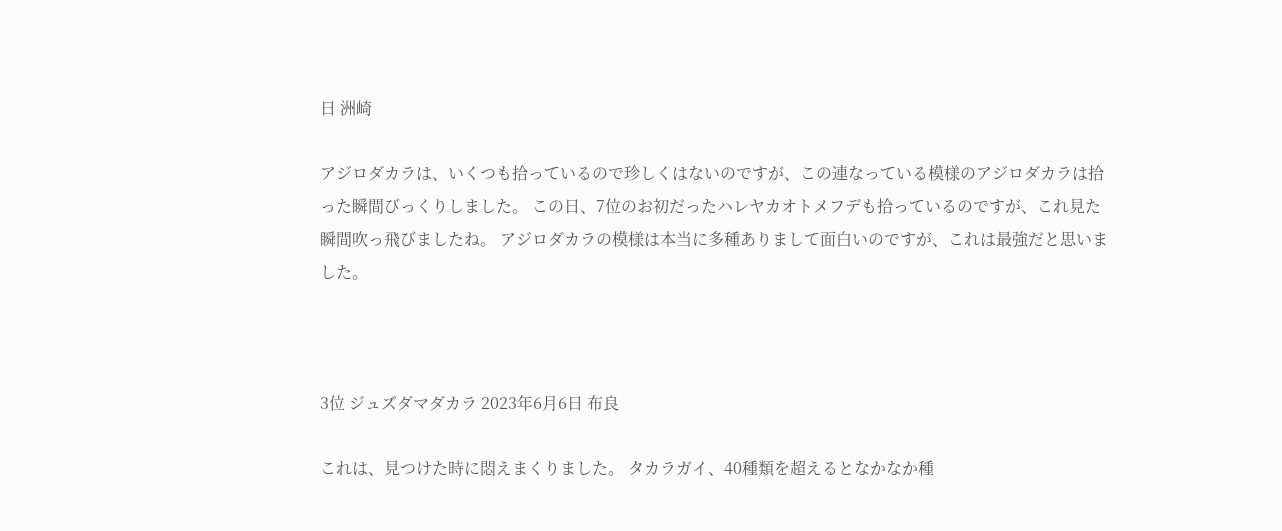日 洲崎

アジロダカラは、いくつも拾っているので珍しくはないのですが、この連なっている模様のアジロダカラは拾った瞬間びっくりしました。 この日、7位のお初だったハレヤカオトメフデも拾っているのですが、これ見た瞬間吹っ飛びましたね。 アジロダカラの模様は本当に多種ありまして面白いのですが、これは最強だと思いました。



3位 ジュズダマダカラ 2023年6月6日 布良

これは、見つけた時に悶えまくりました。 タカラガイ、40種類を超えるとなかなか種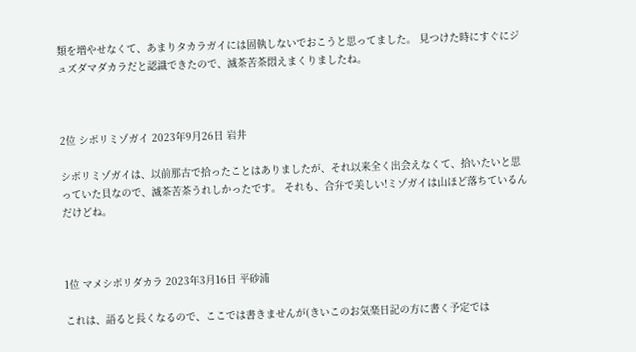類を増やせなくて、あまりタカラガイには固執しないでおこうと思ってました。 見つけた時にすぐにジュズダマダカラだと認識できたので、滅茶苦茶悶えまくりましたね。



2位 シボリミゾガイ 2023年9月26日 岩井

シボリミゾガイは、以前那古で拾ったことはありましたが、それ以来全く出会えなくて、拾いたいと思っていた貝なので、滅茶苦茶うれしかったです。 それも、合弁で美しい!ミゾガイは山ほど落ちているんだけどね。



1位 マメシボリダカラ 2023年3月16日 平砂浦

これは、語ると長くなるので、ここでは書きませんが(きいこのお気楽日記の方に書く予定では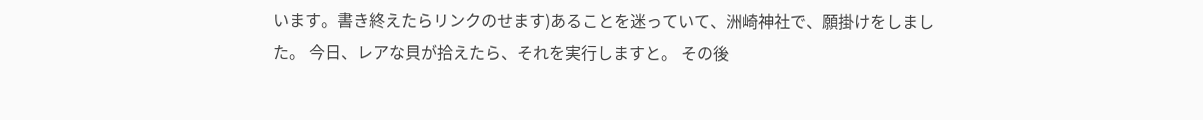います。書き終えたらリンクのせます)あることを迷っていて、洲崎神社で、願掛けをしました。 今日、レアな貝が拾えたら、それを実行しますと。 その後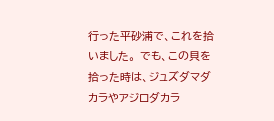行った平砂浦で、これを拾いました。 でも、この貝を拾った時は、ジュズダマダカラやアジロダカラ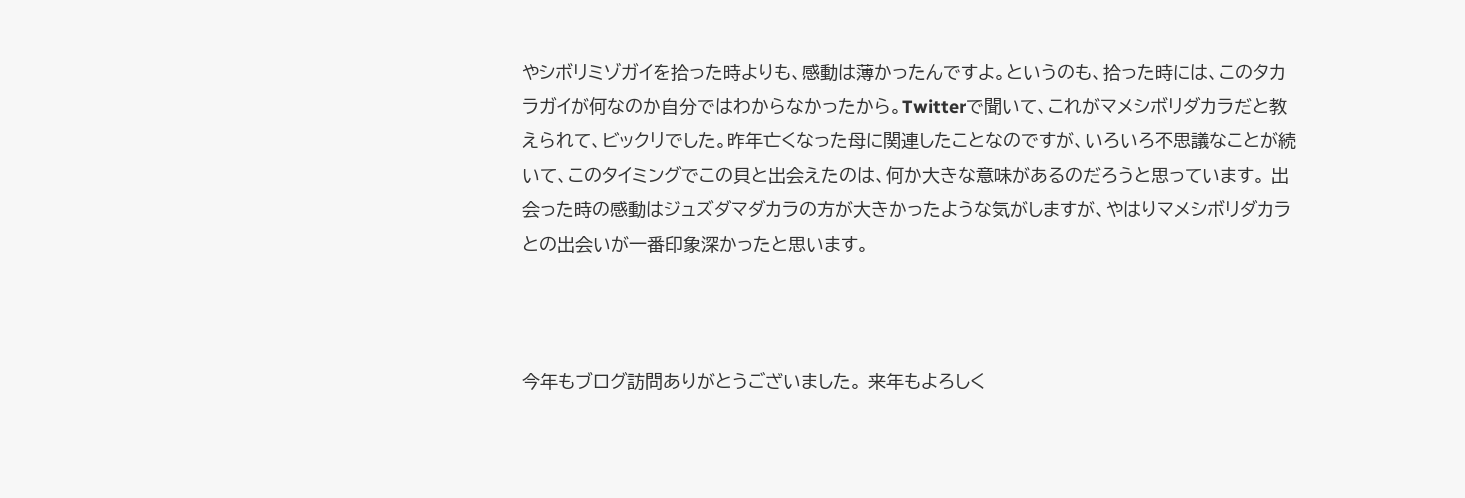やシボリミゾガイを拾った時よりも、感動は薄かったんですよ。というのも、拾った時には、このタカラガイが何なのか自分ではわからなかったから。Twitterで聞いて、これがマメシボリダカラだと教えられて、ビックリでした。昨年亡くなった母に関連したことなのですが、いろいろ不思議なことが続いて、このタイミングでこの貝と出会えたのは、何か大きな意味があるのだろうと思っています。 出会った時の感動はジュズダマダカラの方が大きかったような気がしますが、やはりマメシボリダカラとの出会いが一番印象深かったと思います。



今年もブログ訪問ありがとうございました。 来年もよろしく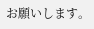お願いします。